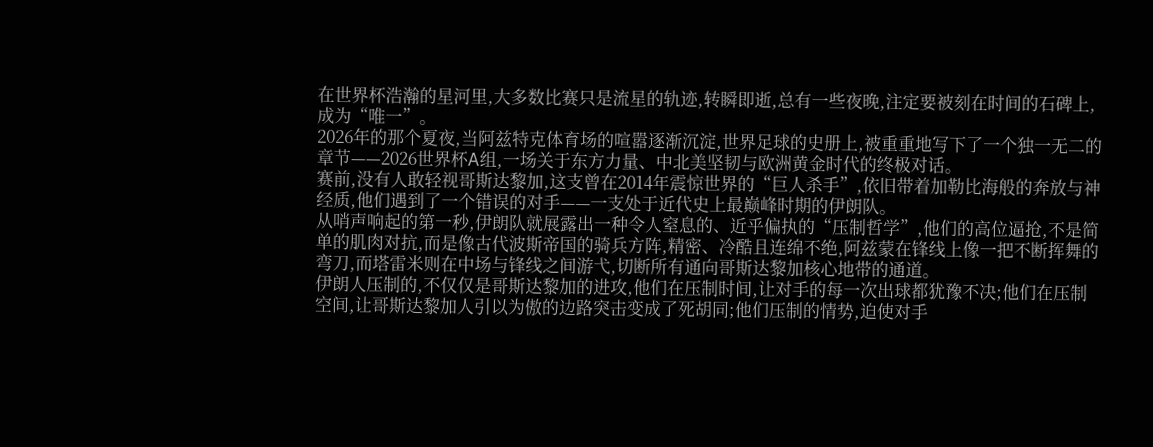在世界杯浩瀚的星河里,大多数比赛只是流星的轨迹,转瞬即逝,总有一些夜晚,注定要被刻在时间的石碑上,成为“唯一”。
2026年的那个夏夜,当阿兹特克体育场的喧嚣逐渐沉淀,世界足球的史册上,被重重地写下了一个独一无二的章节——2026世界杯A组,一场关于东方力量、中北美坚韧与欧洲黄金时代的终极对话。
赛前,没有人敢轻视哥斯达黎加,这支曾在2014年震惊世界的“巨人杀手”,依旧带着加勒比海般的奔放与神经质,他们遇到了一个错误的对手——一支处于近代史上最巅峰时期的伊朗队。
从哨声响起的第一秒,伊朗队就展露出一种令人窒息的、近乎偏执的“压制哲学”,他们的高位逼抢,不是简单的肌肉对抗,而是像古代波斯帝国的骑兵方阵,精密、冷酷且连绵不绝,阿兹蒙在锋线上像一把不断挥舞的弯刀,而塔雷米则在中场与锋线之间游弋,切断所有通向哥斯达黎加核心地带的通道。
伊朗人压制的,不仅仅是哥斯达黎加的进攻,他们在压制时间,让对手的每一次出球都犹豫不决;他们在压制空间,让哥斯达黎加人引以为傲的边路突击变成了死胡同;他们压制的情势,迫使对手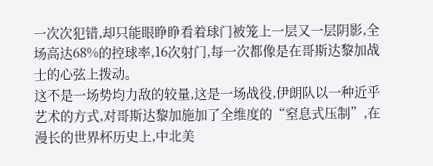一次次犯错,却只能眼睁睁看着球门被笼上一层又一层阴影,全场高达68%的控球率,16次射门,每一次都像是在哥斯达黎加战士的心弦上拨动。
这不是一场势均力敌的较量,这是一场战役,伊朗队以一种近乎艺术的方式,对哥斯达黎加施加了全维度的“窒息式压制”,在漫长的世界杯历史上,中北美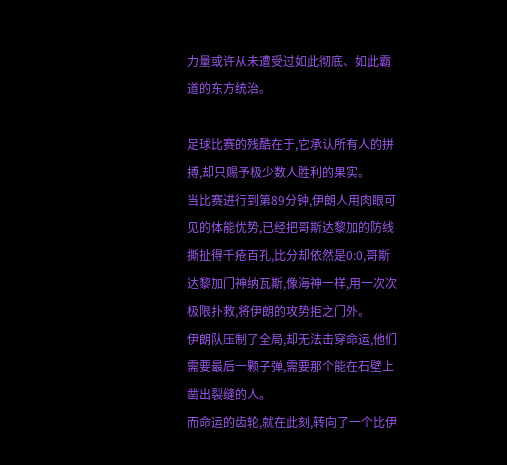力量或许从未遭受过如此彻底、如此霸道的东方统治。

足球比赛的残酷在于,它承认所有人的拼搏,却只赐予极少数人胜利的果实。
当比赛进行到第89分钟,伊朗人用肉眼可见的体能优势,已经把哥斯达黎加的防线撕扯得千疮百孔,比分却依然是0:0,哥斯达黎加门神纳瓦斯,像海神一样,用一次次极限扑救,将伊朗的攻势拒之门外。
伊朗队压制了全局,却无法击穿命运,他们需要最后一颗子弹,需要那个能在石壁上凿出裂缝的人。
而命运的齿轮,就在此刻,转向了一个比伊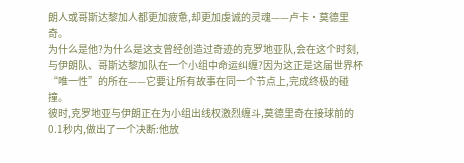朗人或哥斯达黎加人都更加疲惫,却更加虔诚的灵魂——卢卡·莫德里奇。
为什么是他?为什么是这支曾经创造过奇迹的克罗地亚队,会在这个时刻,与伊朗队、哥斯达黎加队在一个小组中命运纠缠?因为这正是这届世界杯“唯一性”的所在——它要让所有故事在同一个节点上,完成终极的碰撞。
彼时,克罗地亚与伊朗正在为小组出线权激烈缠斗,莫德里奇在接球前的0.1秒内,做出了一个决断:他放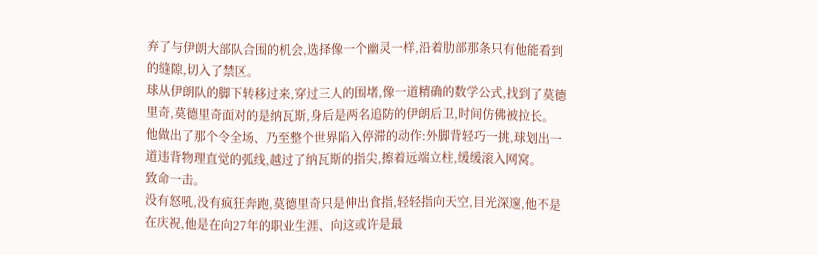弃了与伊朗大部队合围的机会,选择像一个幽灵一样,沿着肋部那条只有他能看到的缝隙,切入了禁区。
球从伊朗队的脚下转移过来,穿过三人的围堵,像一道精确的数学公式,找到了莫德里奇,莫德里奇面对的是纳瓦斯,身后是两名追防的伊朗后卫,时间仿佛被拉长。
他做出了那个令全场、乃至整个世界陷入停滞的动作:外脚背轻巧一挑,球划出一道违背物理直觉的弧线,越过了纳瓦斯的指尖,擦着远端立柱,缓缓滚入网窝。
致命一击。
没有怒吼,没有疯狂奔跑,莫德里奇只是伸出食指,轻轻指向天空,目光深邃,他不是在庆祝,他是在向27年的职业生涯、向这或许是最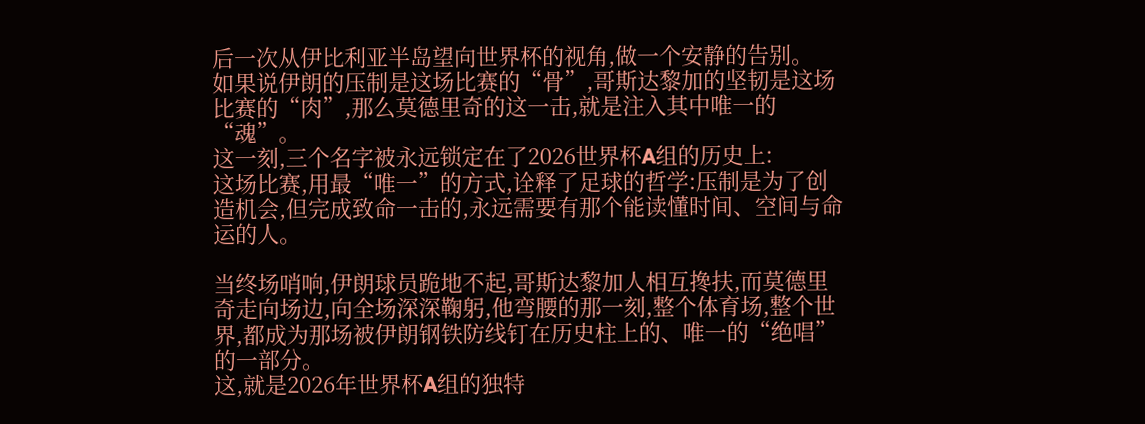后一次从伊比利亚半岛望向世界杯的视角,做一个安静的告别。
如果说伊朗的压制是这场比赛的“骨”,哥斯达黎加的坚韧是这场比赛的“肉”,那么莫德里奇的这一击,就是注入其中唯一的“魂”。
这一刻,三个名字被永远锁定在了2026世界杯A组的历史上:
这场比赛,用最“唯一”的方式,诠释了足球的哲学:压制是为了创造机会,但完成致命一击的,永远需要有那个能读懂时间、空间与命运的人。

当终场哨响,伊朗球员跪地不起,哥斯达黎加人相互搀扶,而莫德里奇走向场边,向全场深深鞠躬,他弯腰的那一刻,整个体育场,整个世界,都成为那场被伊朗钢铁防线钉在历史柱上的、唯一的“绝唱”的一部分。
这,就是2026年世界杯A组的独特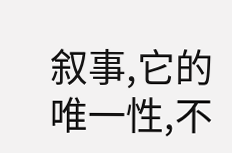叙事,它的唯一性,不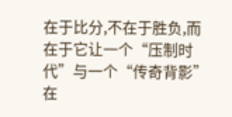在于比分,不在于胜负,而在于它让一个“压制时代”与一个“传奇背影”在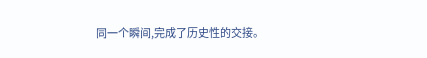同一个瞬间,完成了历史性的交接。